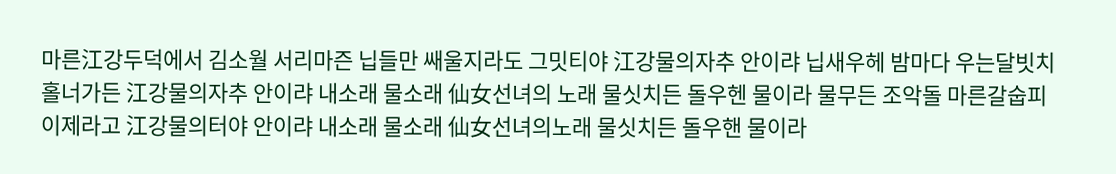마른江강두덕에서 김소월 서리마즌 닙들만 쌔울지라도 그밋티야 江강물의자추 안이랴 닙새우헤 밤마다 우는달빗치 홀너가든 江강물의자추 안이랴 내소래 물소래 仙女선녀의 노래 물싯치든 돌우헨 물이라 물무든 조악돌 마른갈숩피 이제라고 江강물의터야 안이랴 내소래 물소래 仙女선녀의노래 물싯치든 돌우핸 물이라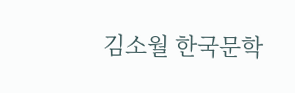김소월 한국문학